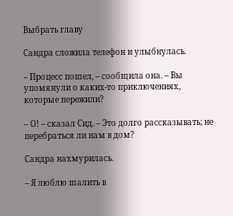Выбрать главу

Сандра сложила телефон и улыбнулась.

– Процесс пошел, – сообщила она. – Вы упомянули о каких-то приключениях, которые пережили?

– О! – сказал Сид. – Это долго рассказывать; не перебраться ли нам в дом?

Сандра нахмурилась.

– Я люблю шалить в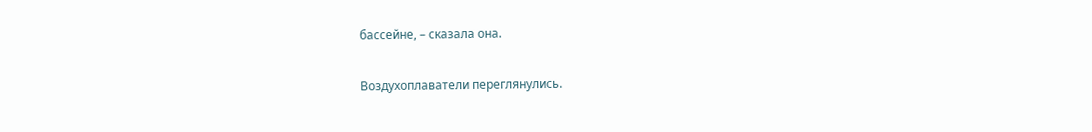бассейне, – сказала она.

Воздухоплаватели переглянулись.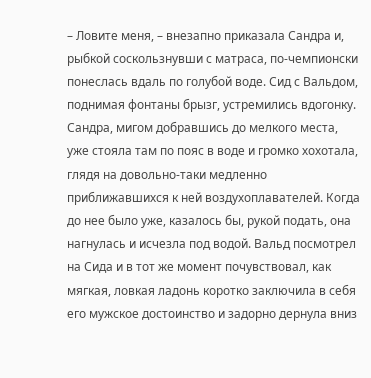– Ловите меня, – внезапно приказала Сандра и, рыбкой соскользнувши с матраса, по-чемпионски понеслась вдаль по голубой воде. Сид с Вальдом, поднимая фонтаны брызг, устремились вдогонку. Сандра, мигом добравшись до мелкого места, уже стояла там по пояс в воде и громко хохотала, глядя на довольно-таки медленно приближавшихся к ней воздухоплавателей. Когда до нее было уже, казалось бы, рукой подать, она нагнулась и исчезла под водой. Вальд посмотрел на Сида и в тот же момент почувствовал, как мягкая, ловкая ладонь коротко заключила в себя его мужское достоинство и задорно дернула вниз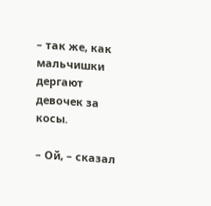– так же, как мальчишки дергают девочек за косы.

– Ой, – сказал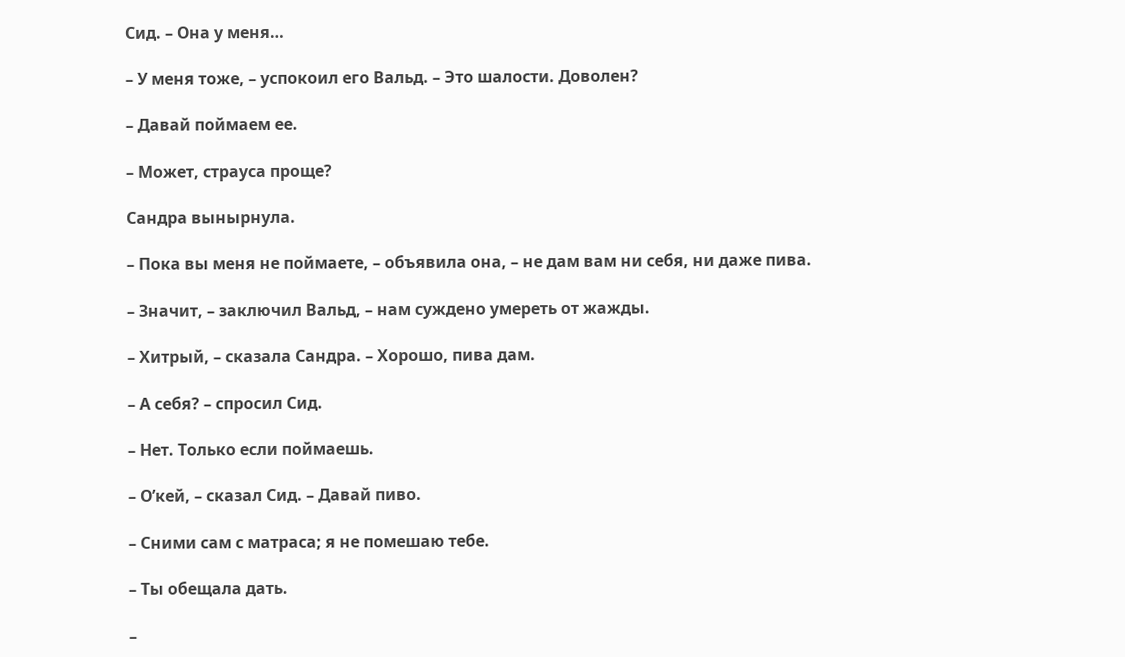Сид. – Она у меня…

– У меня тоже, – успокоил его Вальд. – Это шалости. Доволен?

– Давай поймаем ее.

– Может, страуса проще?

Сандра вынырнула.

– Пока вы меня не поймаете, – объявила она, – не дам вам ни себя, ни даже пива.

– Значит, – заключил Вальд, – нам суждено умереть от жажды.

– Хитрый, – сказала Сандра. – Хорошо, пива дам.

– А себя? – спросил Сид.

– Нет. Только если поймаешь.

– О’кей, – сказал Сид. – Давай пиво.

– Сними сам с матраса; я не помешаю тебе.

– Ты обещала дать.

–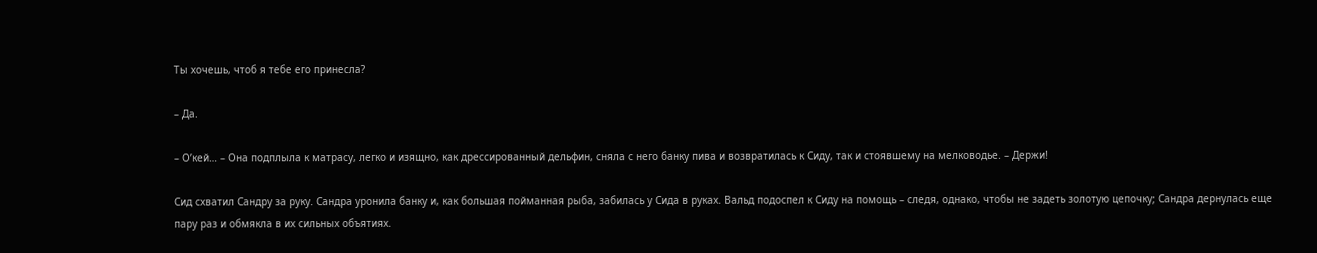Ты хочешь, чтоб я тебе его принесла?

– Да.

– О’кей… – Она подплыла к матрасу, легко и изящно, как дрессированный дельфин, сняла с него банку пива и возвратилась к Сиду, так и стоявшему на мелководье. – Держи!

Сид схватил Сандру за руку. Сандра уронила банку и, как большая пойманная рыба, забилась у Сида в руках. Вальд подоспел к Сиду на помощь – следя, однако, чтобы не задеть золотую цепочку; Сандра дернулась еще пару раз и обмякла в их сильных объятиях.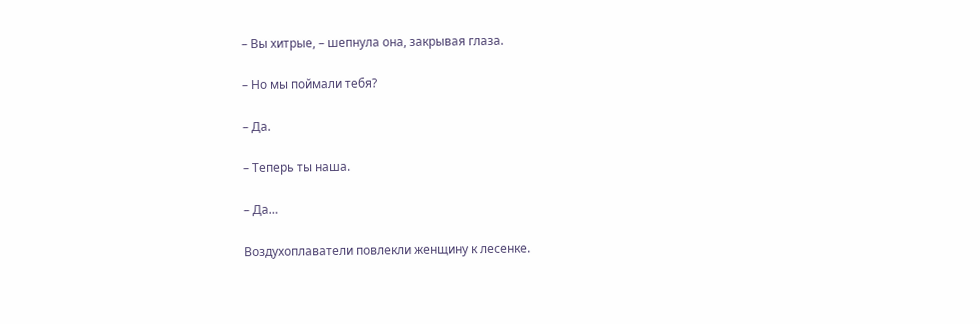– Вы хитрые, – шепнула она, закрывая глаза.

– Но мы поймали тебя?

– Да.

– Теперь ты наша.

– Да…

Воздухоплаватели повлекли женщину к лесенке.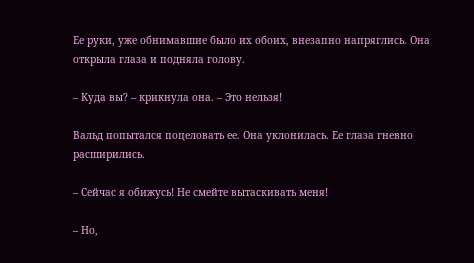Ее руки, уже обнимавшие было их обоих, внезапно напряглись. Она открыла глаза и подняла голову.

– Куда вы? – крикнула она. – Это нельзя!

Вальд попытался поцеловать ее. Она уклонилась. Ее глаза гневно расширились.

– Сейчас я обижусь! Не смейте вытаскивать меня!

– Но,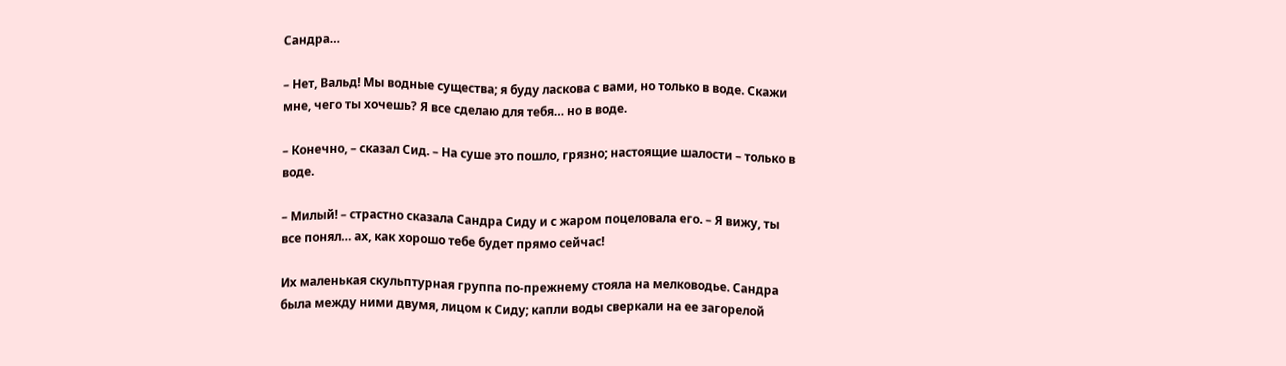Сандра…

– Нет, Вальд! Мы водные существа; я буду ласкова с вами, но только в воде. Скажи мне, чего ты хочешь? Я все сделаю для тебя… но в воде.

– Конечно, – сказал Сид. – На суше это пошло, грязно; настоящие шалости – только в воде.

– Милый! – страстно сказала Сандра Сиду и с жаром поцеловала его. – Я вижу, ты все понял… ах, как хорошо тебе будет прямо сейчас!

Их маленькая скульптурная группа по-прежнему стояла на мелководье. Сандра была между ними двумя, лицом к Сиду; капли воды сверкали на ее загорелой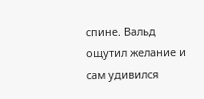спине. Вальд ощутил желание и сам удивился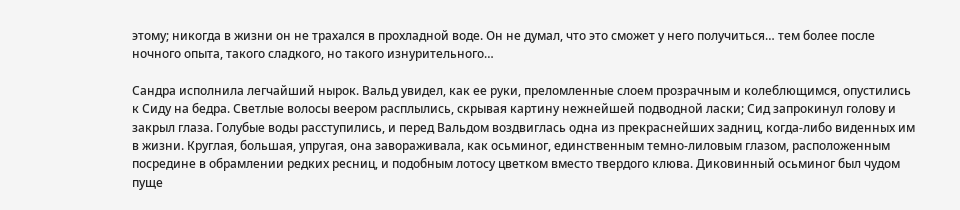этому; никогда в жизни он не трахался в прохладной воде. Он не думал, что это сможет у него получиться… тем более после ночного опыта, такого сладкого, но такого изнурительного…

Сандра исполнила легчайший нырок. Вальд увидел, как ее руки, преломленные слоем прозрачным и колеблющимся, опустились к Сиду на бедра. Светлые волосы веером расплылись, скрывая картину нежнейшей подводной ласки; Сид запрокинул голову и закрыл глаза. Голубые воды расступились, и перед Вальдом воздвиглась одна из прекраснейших задниц, когда-либо виденных им в жизни. Круглая, большая, упругая, она завораживала, как осьминог, единственным темно-лиловым глазом, расположенным посредине в обрамлении редких ресниц, и подобным лотосу цветком вместо твердого клюва. Диковинный осьминог был чудом пуще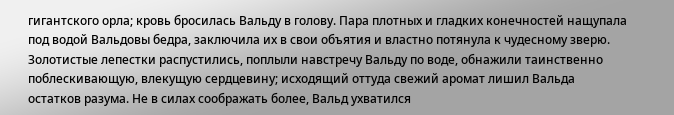гигантского орла; кровь бросилась Вальду в голову. Пара плотных и гладких конечностей нащупала под водой Вальдовы бедра, заключила их в свои объятия и властно потянула к чудесному зверю. Золотистые лепестки распустились, поплыли навстречу Вальду по воде, обнажили таинственно поблескивающую, влекущую сердцевину; исходящий оттуда свежий аромат лишил Вальда остатков разума. Не в силах соображать более, Вальд ухватился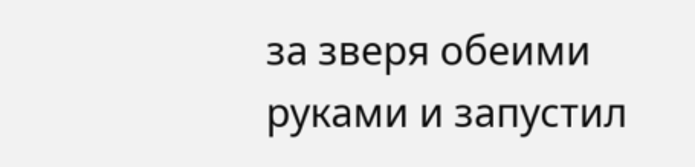за зверя обеими руками и запустил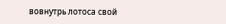вовнутрь лотоса свой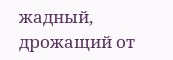жадный, дрожащий от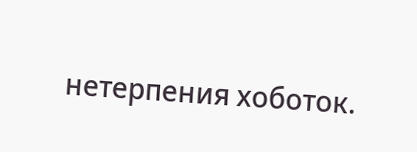нетерпения хоботок.